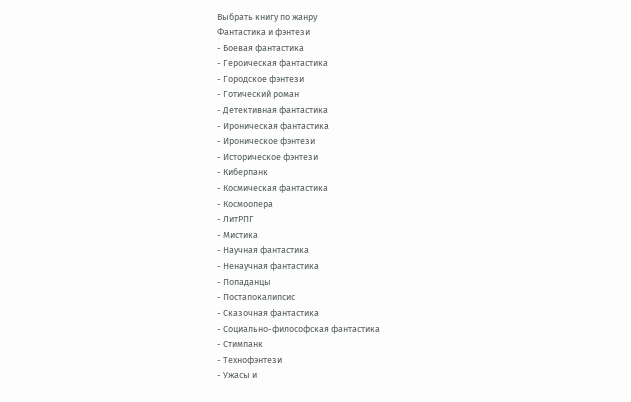Выбрать книгу по жанру
Фантастика и фэнтези
- Боевая фантастика
- Героическая фантастика
- Городское фэнтези
- Готический роман
- Детективная фантастика
- Ироническая фантастика
- Ироническое фэнтези
- Историческое фэнтези
- Киберпанк
- Космическая фантастика
- Космоопера
- ЛитРПГ
- Мистика
- Научная фантастика
- Ненаучная фантастика
- Попаданцы
- Постапокалипсис
- Сказочная фантастика
- Социально-философская фантастика
- Стимпанк
- Технофэнтези
- Ужасы и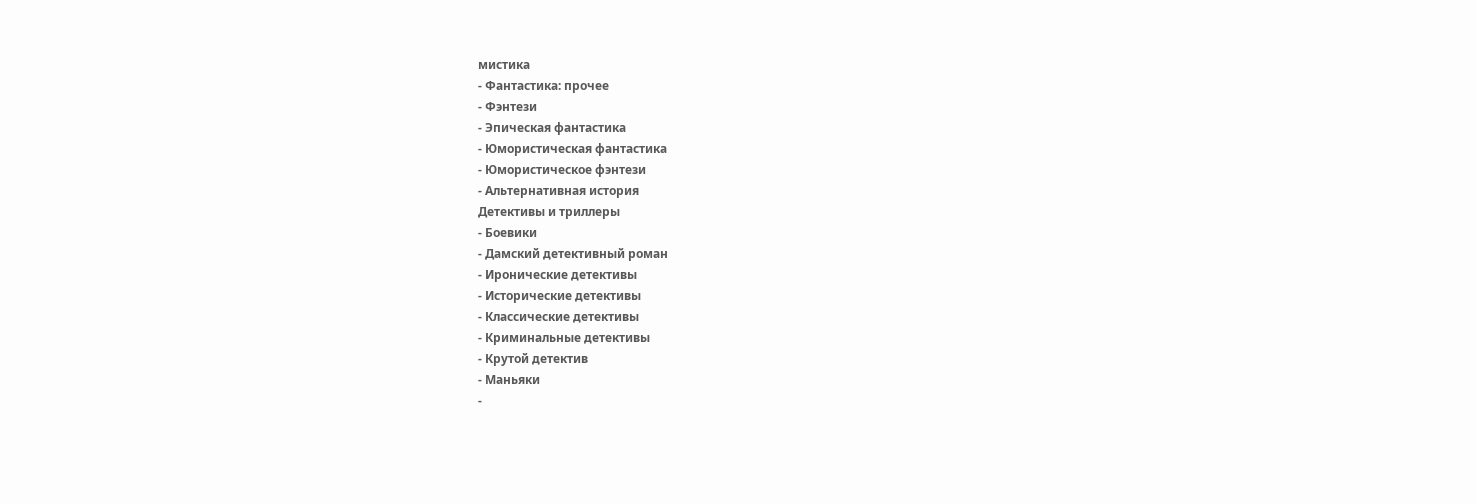мистика
- Фантастика: прочее
- Фэнтези
- Эпическая фантастика
- Юмористическая фантастика
- Юмористическое фэнтези
- Альтернативная история
Детективы и триллеры
- Боевики
- Дамский детективный роман
- Иронические детективы
- Исторические детективы
- Классические детективы
- Криминальные детективы
- Крутой детектив
- Маньяки
-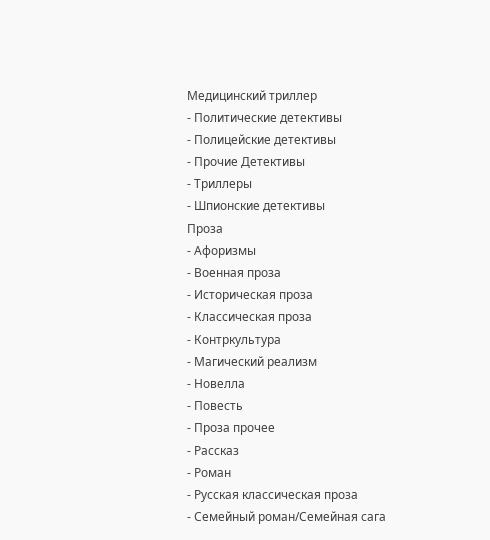Медицинский триллер
- Политические детективы
- Полицейские детективы
- Прочие Детективы
- Триллеры
- Шпионские детективы
Проза
- Афоризмы
- Военная проза
- Историческая проза
- Классическая проза
- Контркультура
- Магический реализм
- Новелла
- Повесть
- Проза прочее
- Рассказ
- Роман
- Русская классическая проза
- Семейный роман/Семейная сага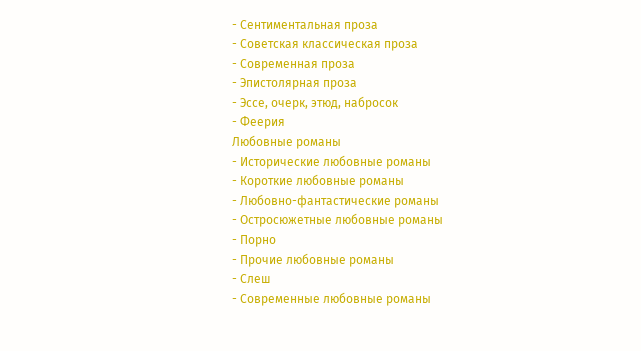- Сентиментальная проза
- Советская классическая проза
- Современная проза
- Эпистолярная проза
- Эссе, очерк, этюд, набросок
- Феерия
Любовные романы
- Исторические любовные романы
- Короткие любовные романы
- Любовно-фантастические романы
- Остросюжетные любовные романы
- Порно
- Прочие любовные романы
- Слеш
- Современные любовные романы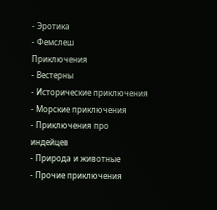- Эротика
- Фемслеш
Приключения
- Вестерны
- Исторические приключения
- Морские приключения
- Приключения про индейцев
- Природа и животные
- Прочие приключения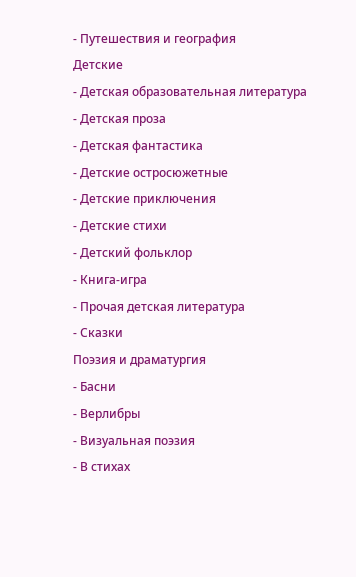- Путешествия и география
Детские
- Детская образовательная литература
- Детская проза
- Детская фантастика
- Детские остросюжетные
- Детские приключения
- Детские стихи
- Детский фольклор
- Книга-игра
- Прочая детская литература
- Сказки
Поэзия и драматургия
- Басни
- Верлибры
- Визуальная поэзия
- В стихах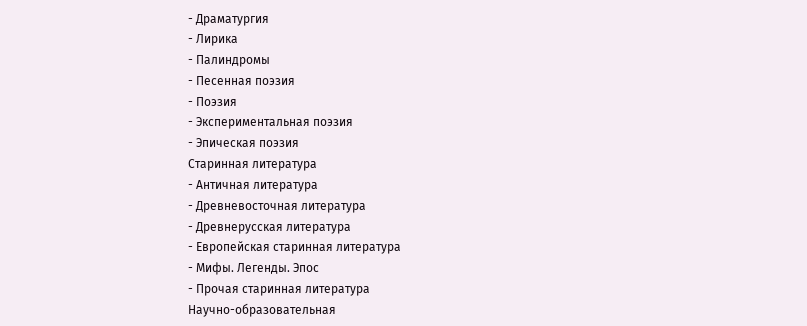- Драматургия
- Лирика
- Палиндромы
- Песенная поэзия
- Поэзия
- Экспериментальная поэзия
- Эпическая поэзия
Старинная литература
- Античная литература
- Древневосточная литература
- Древнерусская литература
- Европейская старинная литература
- Мифы. Легенды. Эпос
- Прочая старинная литература
Научно-образовательная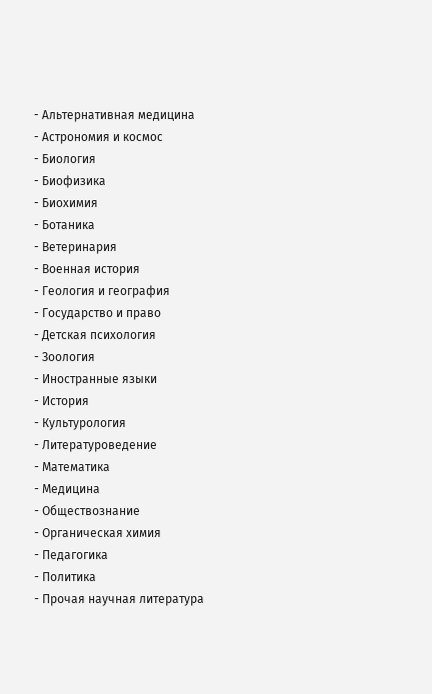- Альтернативная медицина
- Астрономия и космос
- Биология
- Биофизика
- Биохимия
- Ботаника
- Ветеринария
- Военная история
- Геология и география
- Государство и право
- Детская психология
- Зоология
- Иностранные языки
- История
- Культурология
- Литературоведение
- Математика
- Медицина
- Обществознание
- Органическая химия
- Педагогика
- Политика
- Прочая научная литература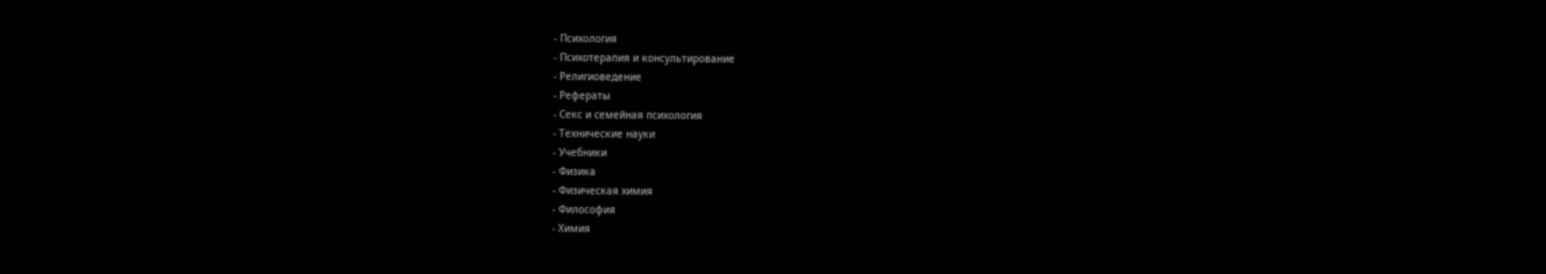- Психология
- Психотерапия и консультирование
- Религиоведение
- Рефераты
- Секс и семейная психология
- Технические науки
- Учебники
- Физика
- Физическая химия
- Философия
- Химия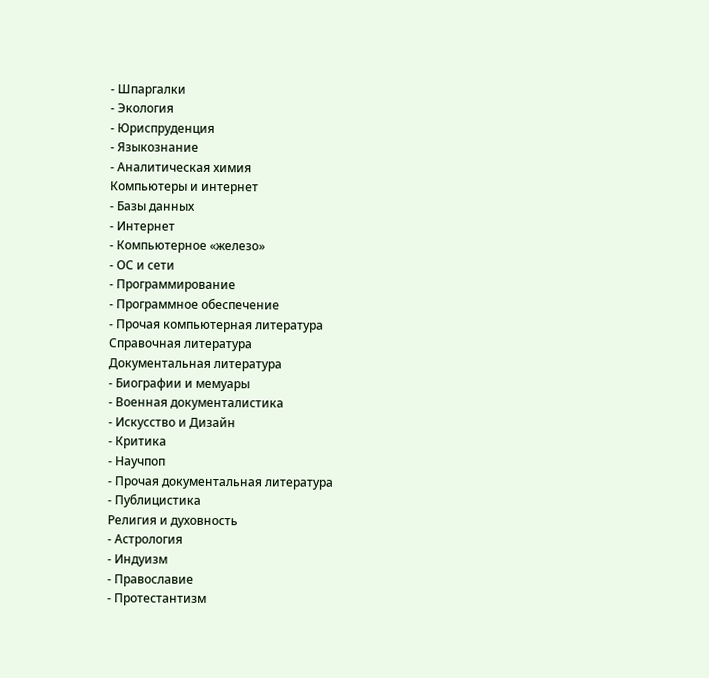- Шпаргалки
- Экология
- Юриспруденция
- Языкознание
- Аналитическая химия
Компьютеры и интернет
- Базы данных
- Интернет
- Компьютерное «железо»
- ОС и сети
- Программирование
- Программное обеспечение
- Прочая компьютерная литература
Справочная литература
Документальная литература
- Биографии и мемуары
- Военная документалистика
- Искусство и Дизайн
- Критика
- Научпоп
- Прочая документальная литература
- Публицистика
Религия и духовность
- Астрология
- Индуизм
- Православие
- Протестантизм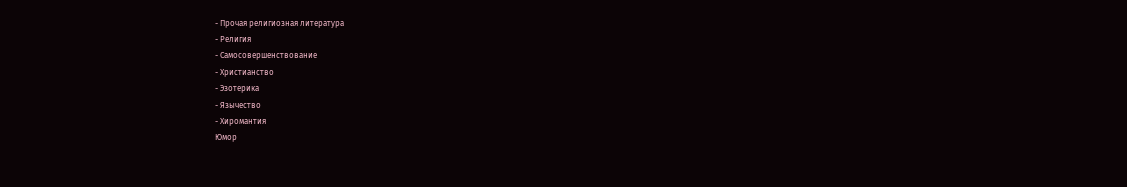- Прочая религиозная литература
- Религия
- Самосовершенствование
- Христианство
- Эзотерика
- Язычество
- Хиромантия
Юмор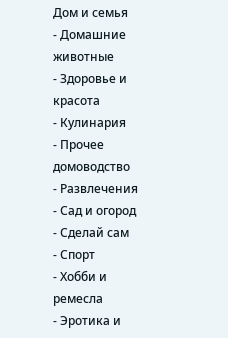Дом и семья
- Домашние животные
- Здоровье и красота
- Кулинария
- Прочее домоводство
- Развлечения
- Сад и огород
- Сделай сам
- Спорт
- Хобби и ремесла
- Эротика и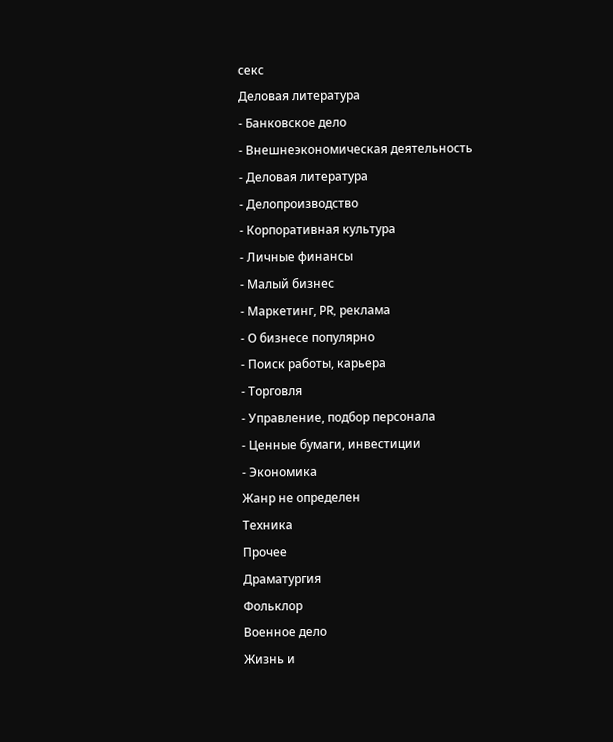секс
Деловая литература
- Банковское дело
- Внешнеэкономическая деятельность
- Деловая литература
- Делопроизводство
- Корпоративная культура
- Личные финансы
- Малый бизнес
- Маркетинг, PR, реклама
- О бизнесе популярно
- Поиск работы, карьера
- Торговля
- Управление, подбор персонала
- Ценные бумаги, инвестиции
- Экономика
Жанр не определен
Техника
Прочее
Драматургия
Фольклор
Военное дело
Жизнь и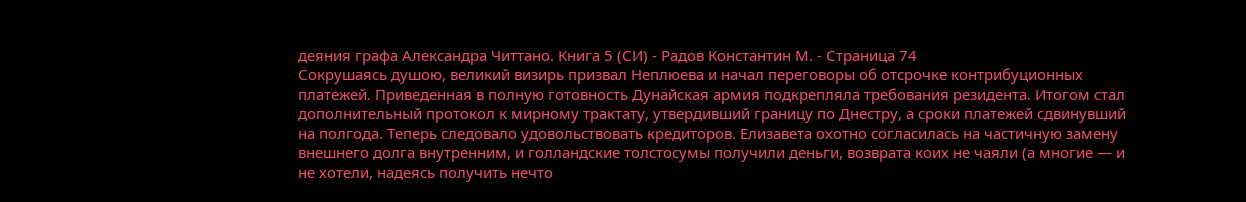деяния графа Александра Читтано. Книга 5 (СИ) - Радов Константин М. - Страница 74
Сокрушаясь душою, великий визирь призвал Неплюева и начал переговоры об отсрочке контрибуционных платежей. Приведенная в полную готовность Дунайская армия подкрепляла требования резидента. Итогом стал дополнительный протокол к мирному трактату, утвердивший границу по Днестру, а сроки платежей сдвинувший на полгода. Теперь следовало удовольствовать кредиторов. Елизавета охотно согласилась на частичную замену внешнего долга внутренним, и голландские толстосумы получили деньги, возврата коих не чаяли (а многие — и не хотели, надеясь получить нечто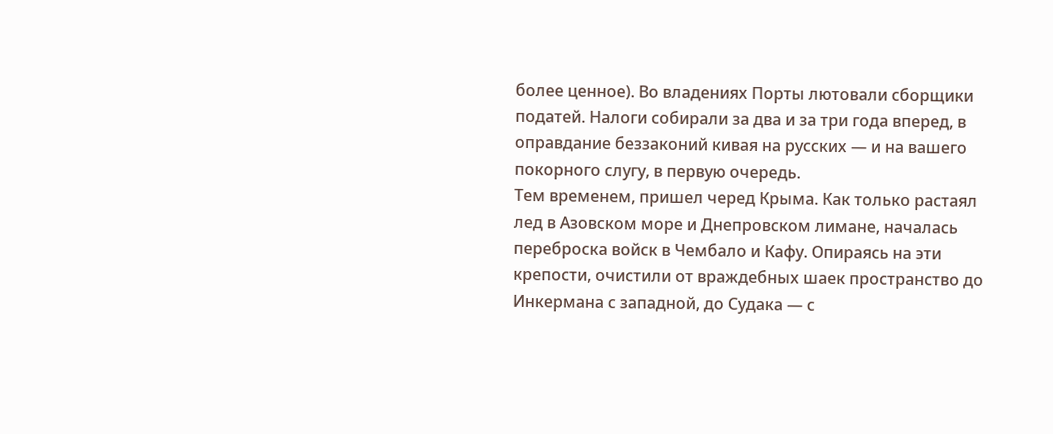более ценное). Во владениях Порты лютовали сборщики податей. Налоги собирали за два и за три года вперед, в оправдание беззаконий кивая на русских — и на вашего покорного слугу, в первую очередь.
Тем временем, пришел черед Крыма. Как только растаял лед в Азовском море и Днепровском лимане, началась переброска войск в Чембало и Кафу. Опираясь на эти крепости, очистили от враждебных шаек пространство до Инкермана с западной, до Судака — с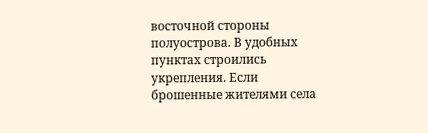восточной стороны полуострова. В удобных пунктах строились укрепления. Если брошенные жителями села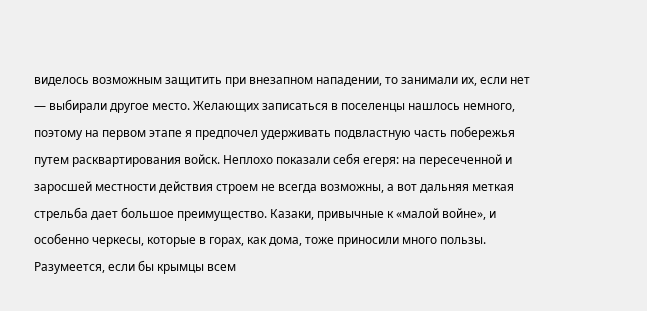виделось возможным защитить при внезапном нападении, то занимали их, если нет — выбирали другое место. Желающих записаться в поселенцы нашлось немного, поэтому на первом этапе я предпочел удерживать подвластную часть побережья путем расквартирования войск. Неплохо показали себя егеря: на пересеченной и заросшей местности действия строем не всегда возможны, а вот дальняя меткая стрельба дает большое преимущество. Казаки, привычные к «малой войне», и особенно черкесы, которые в горах, как дома, тоже приносили много пользы. Разумеется, если бы крымцы всем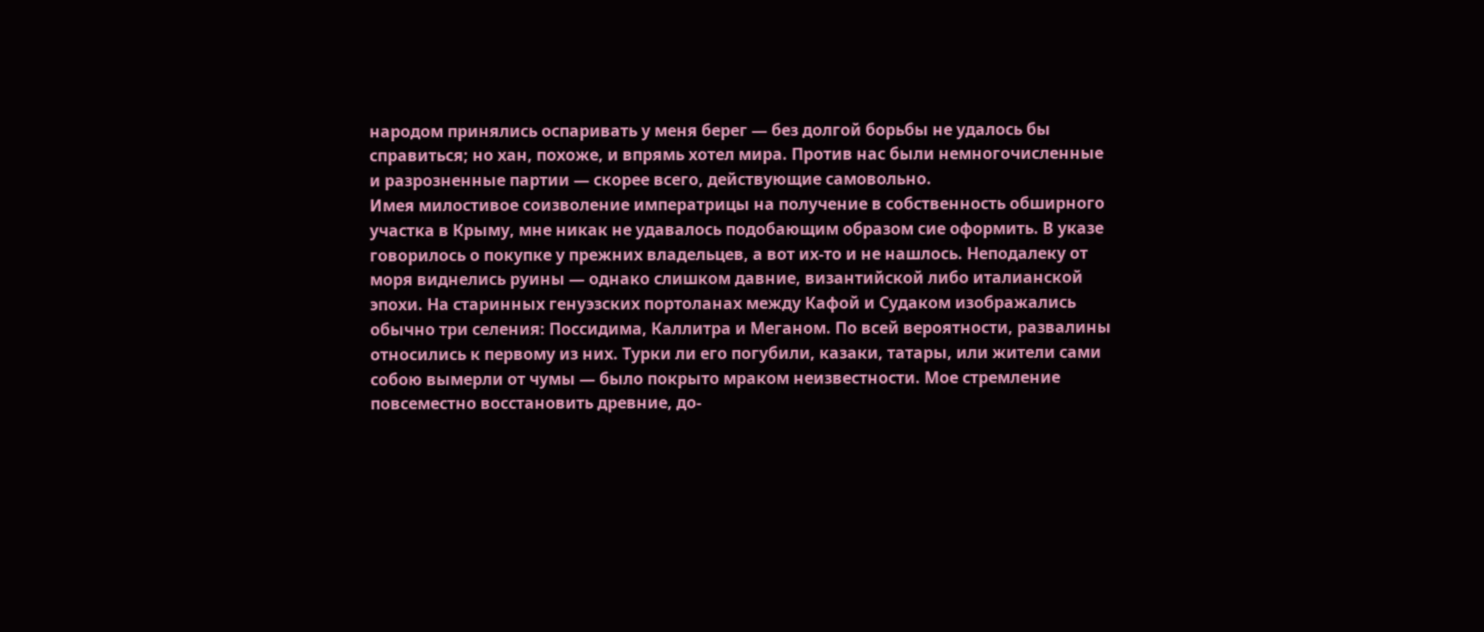народом принялись оспаривать у меня берег — без долгой борьбы не удалось бы справиться; но хан, похоже, и впрямь хотел мира. Против нас были немногочисленные и разрозненные партии — скорее всего, действующие самовольно.
Имея милостивое соизволение императрицы на получение в собственность обширного участка в Крыму, мне никак не удавалось подобающим образом сие оформить. В указе говорилось о покупке у прежних владельцев, а вот их-то и не нашлось. Неподалеку от моря виднелись руины — однако слишком давние, византийской либо италианской эпохи. На старинных генуэзских портоланах между Кафой и Судаком изображались обычно три селения: Поссидима, Каллитра и Меганом. По всей вероятности, развалины относились к первому из них. Турки ли его погубили, казаки, татары, или жители сами собою вымерли от чумы — было покрыто мраком неизвестности. Мое стремление повсеместно восстановить древние, до-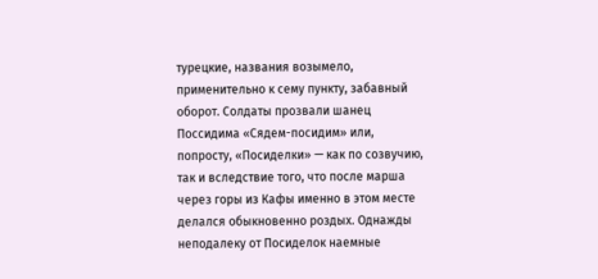турецкие, названия возымело, применительно к сему пункту, забавный оборот. Солдаты прозвали шанец Поссидима «Сядем-посидим» или, попросту, «Посиделки» — как по созвучию, так и вследствие того, что после марша через горы из Кафы именно в этом месте делался обыкновенно роздых. Однажды неподалеку от Посиделок наемные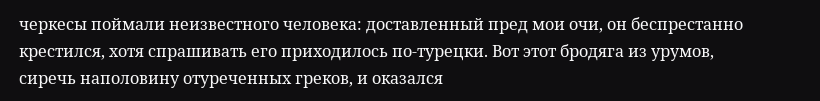черкесы поймали неизвестного человека: доставленный пред мои очи, он беспрестанно крестился, хотя спрашивать его приходилось по-турецки. Вот этот бродяга из урумов, сиречь наполовину отуреченных греков, и оказался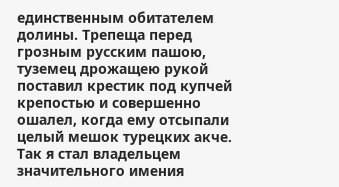единственным обитателем долины. Трепеща перед грозным русским пашою, туземец дрожащею рукой поставил крестик под купчей крепостью и совершенно ошалел, когда ему отсыпали целый мешок турецких акче. Так я стал владельцем значительного имения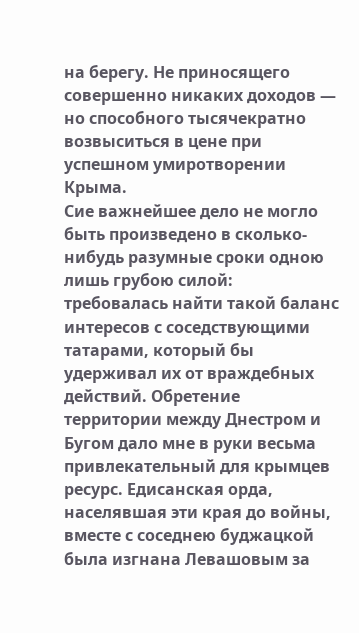на берегу. Не приносящего совершенно никаких доходов — но способного тысячекратно возвыситься в цене при успешном умиротворении Крыма.
Сие важнейшее дело не могло быть произведено в сколько-нибудь разумные сроки одною лишь грубою силой: требовалась найти такой баланс интересов с соседствующими татарами, который бы удерживал их от враждебных действий. Обретение территории между Днестром и Бугом дало мне в руки весьма привлекательный для крымцев ресурс. Едисанская орда, населявшая эти края до войны, вместе с соседнею буджацкой была изгнана Левашовым за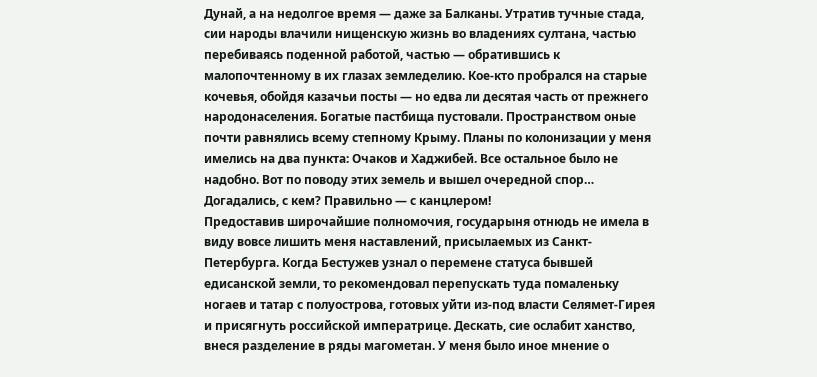Дунай, а на недолгое время — даже за Балканы. Утратив тучные стада, сии народы влачили нищенскую жизнь во владениях султана, частью перебиваясь поденной работой, частью — обратившись к малопочтенному в их глазах земледелию. Кое-кто пробрался на старые кочевья, обойдя казачьи посты — но едва ли десятая часть от прежнего народонаселения. Богатые пастбища пустовали. Пространством оные почти равнялись всему степному Крыму. Планы по колонизации у меня имелись на два пункта: Очаков и Хаджибей. Все остальное было не надобно. Вот по поводу этих земель и вышел очередной спор… Догадались, с кем? Правильно — с канцлером!
Предоставив широчайшие полномочия, государыня отнюдь не имела в виду вовсе лишить меня наставлений, присылаемых из Санкт-Петербурга. Когда Бестужев узнал о перемене статуса бывшей едисанской земли, то рекомендовал перепускать туда помаленьку ногаев и татар с полуострова, готовых уйти из-под власти Селямет-Гирея и присягнуть российской императрице. Дескать, сие ослабит ханство, внеся разделение в ряды магометан. У меня было иное мнение о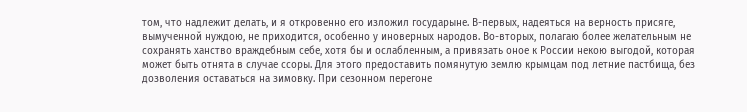том, что надлежит делать, и я откровенно его изложил государыне. В-первых, надеяться на верность присяге, вымученной нуждою, не приходится, особенно у иноверных народов. Во-вторых, полагаю более желательным не сохранять ханство враждебным себе, хотя бы и ослабленным, а привязать оное к России некою выгодой, которая может быть отнята в случае ссоры. Для этого предоставить помянутую землю крымцам под летние пастбища, без дозволения оставаться на зимовку. При сезонном перегоне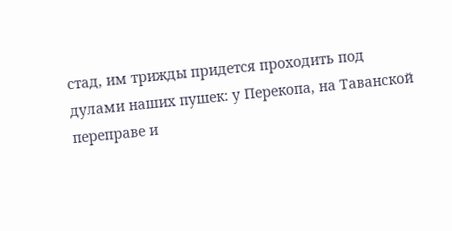стад, им трижды придется проходить под дулами наших пушек: у Перекопа, на Таванской переправе и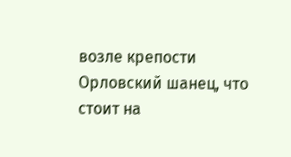возле крепости Орловский шанец, что стоит на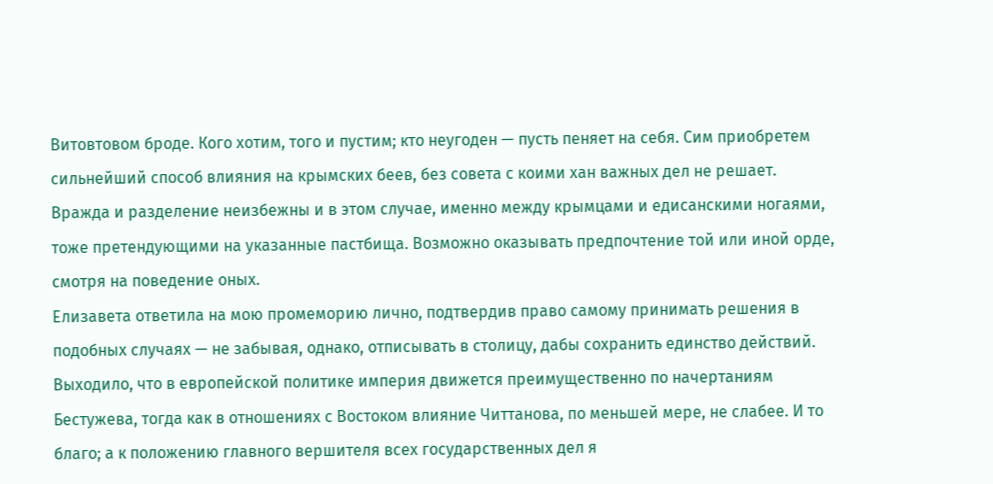Витовтовом броде. Кого хотим, того и пустим; кто неугоден — пусть пеняет на себя. Сим приобретем сильнейший способ влияния на крымских беев, без совета с коими хан важных дел не решает. Вражда и разделение неизбежны и в этом случае, именно между крымцами и едисанскими ногаями, тоже претендующими на указанные пастбища. Возможно оказывать предпочтение той или иной орде, смотря на поведение оных.
Елизавета ответила на мою промеморию лично, подтвердив право самому принимать решения в подобных случаях — не забывая, однако, отписывать в столицу, дабы сохранить единство действий. Выходило, что в европейской политике империя движется преимущественно по начертаниям Бестужева, тогда как в отношениях с Востоком влияние Читтанова, по меньшей мере, не слабее. И то благо; а к положению главного вершителя всех государственных дел я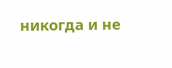никогда и не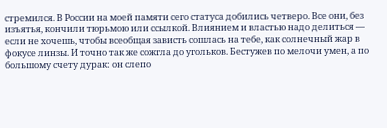стремился. В России на моей памяти сего статуса добились четверо. Все они, без изъятья, кончили тюрьмою или ссылкой. Влиянием и властью надо делиться — если не хочешь, чтобы всеобщая зависть сошлась на тебе, как солнечный жар в фокусе линзы. И точно так же сожгла до угольков. Бестужев по мелочи умен, а по большому счету дурак: он слепо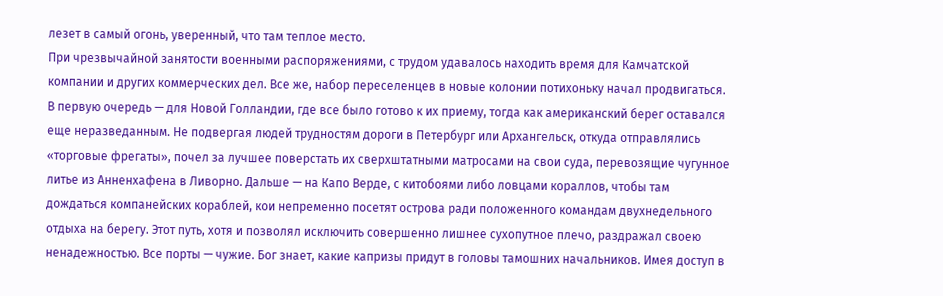лезет в самый огонь, уверенный, что там теплое место.
При чрезвычайной занятости военными распоряжениями, с трудом удавалось находить время для Камчатской компании и других коммерческих дел. Все же, набор переселенцев в новые колонии потихоньку начал продвигаться. В первую очередь — для Новой Голландии, где все было готово к их приему, тогда как американский берег оставался еще неразведанным. Не подвергая людей трудностям дороги в Петербург или Архангельск, откуда отправлялись «торговые фрегаты», почел за лучшее поверстать их сверхштатными матросами на свои суда, перевозящие чугунное литье из Анненхафена в Ливорно. Дальше — на Капо Верде, с китобоями либо ловцами кораллов, чтобы там дождаться компанейских кораблей, кои непременно посетят острова ради положенного командам двухнедельного отдыха на берегу. Этот путь, хотя и позволял исключить совершенно лишнее сухопутное плечо, раздражал своею ненадежностью. Все порты — чужие. Бог знает, какие капризы придут в головы тамошних начальников. Имея доступ в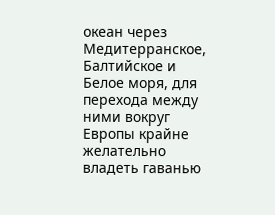океан через Медитерранское, Балтийское и Белое моря, для перехода между ними вокруг Европы крайне желательно владеть гаванью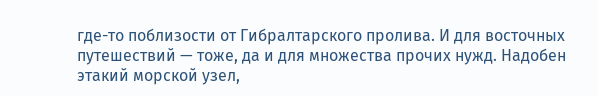где-то поблизости от Гибралтарского пролива. И для восточных путешествий — тоже, да и для множества прочих нужд. Надобен этакий морской узел,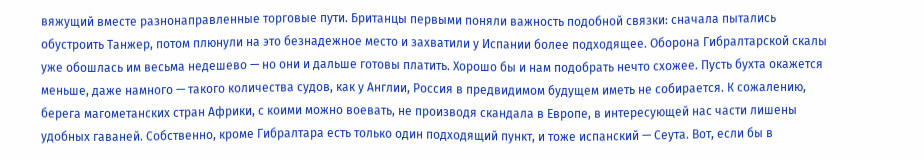вяжущий вместе разнонаправленные торговые пути. Британцы первыми поняли важность подобной связки: сначала пытались обустроить Танжер, потом плюнули на это безнадежное место и захватили у Испании более подходящее. Оборона Гибралтарской скалы уже обошлась им весьма недешево — но они и дальше готовы платить. Хорошо бы и нам подобрать нечто схожее. Пусть бухта окажется меньше, даже намного — такого количества судов, как у Англии, Россия в предвидимом будущем иметь не собирается. К сожалению, берега магометанских стран Африки, с коими можно воевать, не производя скандала в Европе, в интересующей нас части лишены удобных гаваней. Собственно, кроме Гибралтара есть только один подходящий пункт, и тоже испанский — Сеута. Вот, если бы в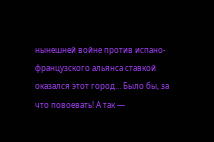нынешней войне против испано-французского альянса ставкой оказался этот город… Было бы, за что повоевать! А так —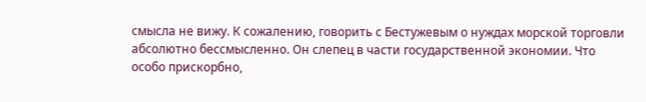смысла не вижу. К сожалению, говорить с Бестужевым о нуждах морской торговли абсолютно бессмысленно. Он слепец в части государственной экономии. Что особо прискорбно,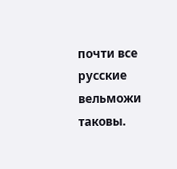почти все русские вельможи таковы.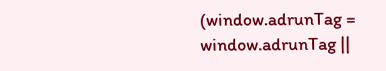(window.adrunTag = window.adrunTag ||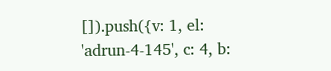[]).push({v: 1, el: 'adrun-4-145', c: 4, b: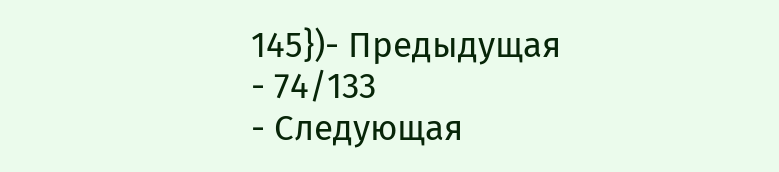145})- Предыдущая
- 74/133
- Следующая